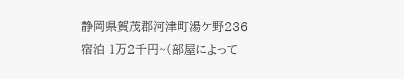静岡県賀茂郡河津町湯ケ野236
宿泊 1万2千円~(部屋によって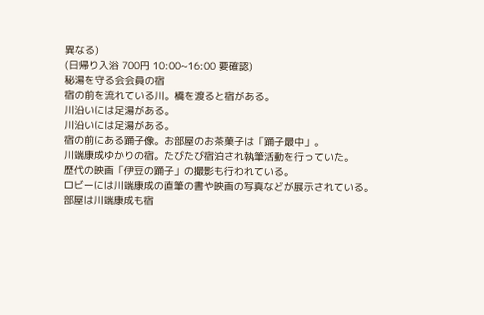異なる)
(日帰り入浴 700円 10:00~16:00 要確認)
秘湯を守る会会員の宿
宿の前を流れている川。橋を渡ると宿がある。
川沿いには足湯がある。
川沿いには足湯がある。
宿の前にある踊子像。お部屋のお茶菓子は「踊子最中」。
川端康成ゆかりの宿。たびたび宿泊され執筆活動を行っていた。
歴代の映画「伊豆の踊子」の撮影も行われている。
ロビーには川端康成の直筆の書や映画の写真などが展示されている。
部屋は川端康成も宿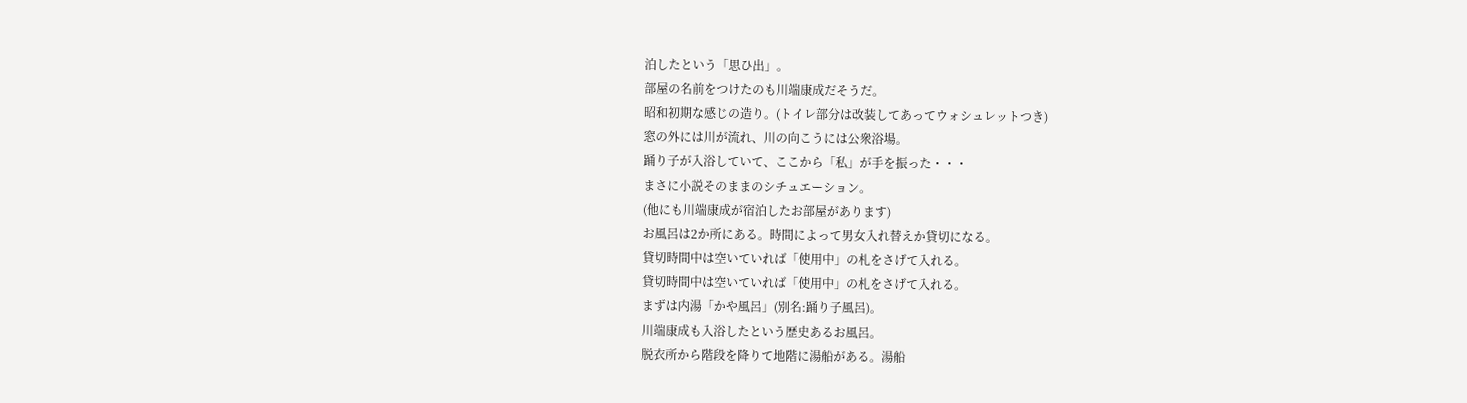泊したという「思ひ出」。
部屋の名前をつけたのも川端康成だそうだ。
昭和初期な感じの造り。(トイレ部分は改装してあってウォシュレットつき)
窓の外には川が流れ、川の向こうには公衆浴場。
踊り子が入浴していて、ここから「私」が手を振った・・・
まさに小説そのままのシチュエーション。
(他にも川端康成が宿泊したお部屋があります)
お風呂は2か所にある。時間によって男女入れ替えか貸切になる。
貸切時間中は空いていれば「使用中」の札をさげて入れる。
貸切時間中は空いていれば「使用中」の札をさげて入れる。
まずは内湯「かや風呂」(別名:踊り子風呂)。
川端康成も入浴したという歴史あるお風呂。
脱衣所から階段を降りて地階に湯船がある。湯船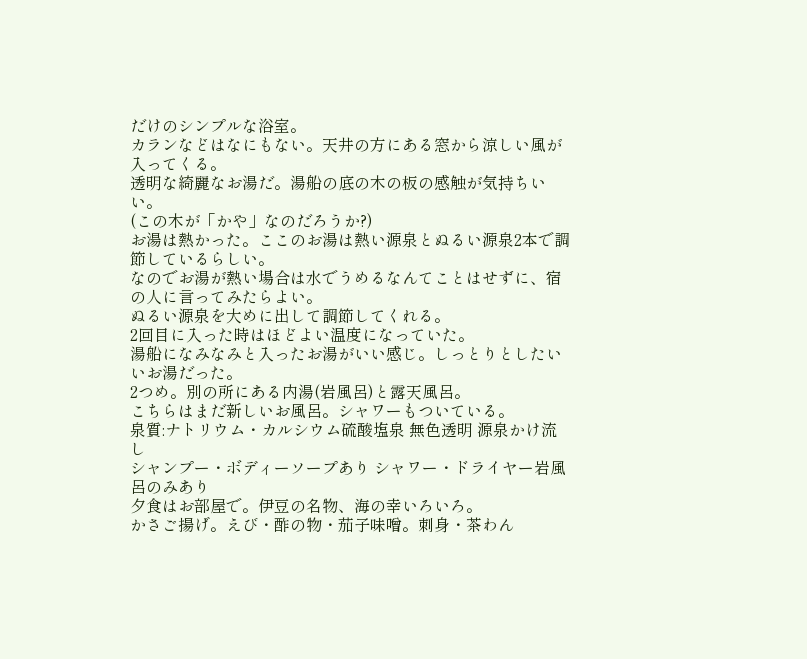だけのシンプルな浴室。
カランなどはなにもない。天井の方にある窓から涼しい風が入ってくる。
透明な綺麗なお湯だ。湯船の底の木の板の感触が気持ちいい。
(この木が「かや」なのだろうか?)
お湯は熱かった。ここのお湯は熱い源泉とぬるい源泉2本で調節しているらしい。
なのでお湯が熱い場合は水でうめるなんてことはせずに、宿の人に言ってみたらよい。
ぬるい源泉を大めに出して調節してくれる。
2回目に入った時はほどよい温度になっていた。
湯船になみなみと入ったお湯がいい感じ。しっとりとしたいいお湯だった。
2つめ。別の所にある内湯(岩風呂)と露天風呂。
こちらはまだ新しいお風呂。シャワーもついている。
泉質:ナトリウム・カルシウム硫酸塩泉 無色透明 源泉かけ流し
シャンプー・ボディーソープあり シャワー・ドライヤー岩風呂のみあり
夕食はお部屋で。伊豆の名物、海の幸いろいろ。
かさご揚げ。えび・酢の物・茄子味噌。刺身・茶わん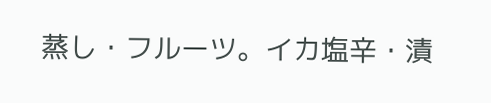蒸し・フルーツ。イカ塩辛・漬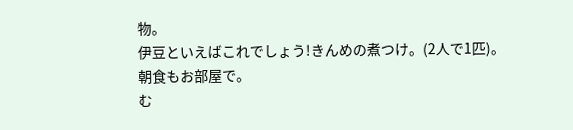物。
伊豆といえばこれでしょう!きんめの煮つけ。(2人で1匹)。
朝食もお部屋で。
む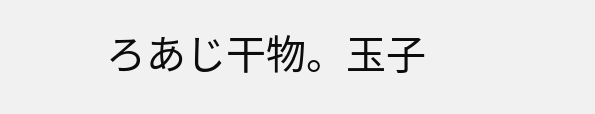ろあじ干物。玉子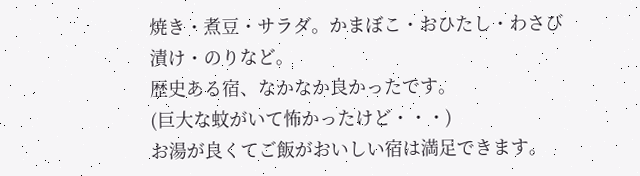焼き・煮豆・サラダ。かまぼこ・おひたし・わさび漬け・のりなど。
歴史ある宿、なかなか良かったです。
(巨大な蚊がいて怖かったけど・・・)
お湯が良くてご飯がおいしい宿は満足できます。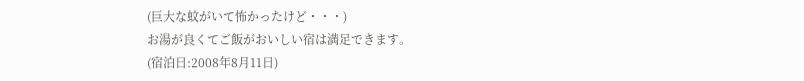(巨大な蚊がいて怖かったけど・・・)
お湯が良くてご飯がおいしい宿は満足できます。
(宿泊日:2008年8月11日)